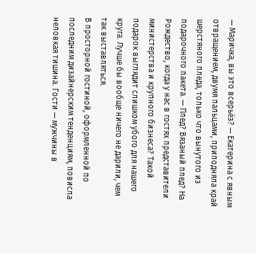— Маричка, вы это всерьёз? — Екатерина с явным отвращением, двумя пальцами, приподняла край шерстяного пледа, только что вынутого из подарочного пакета. — Плед? Вязаный плед? На Рождество, когда у нас в гостях представители министерства и крупного бизнеса? Такой подарок выглядит слишком убого для нашего круга. Лучше бы вообще ничего не дарили, чем так выставляться.
В просторной гостиной, оформленной по последним дизайнерским тенденциям, повисла неловкая тишина. Гости — мужчины в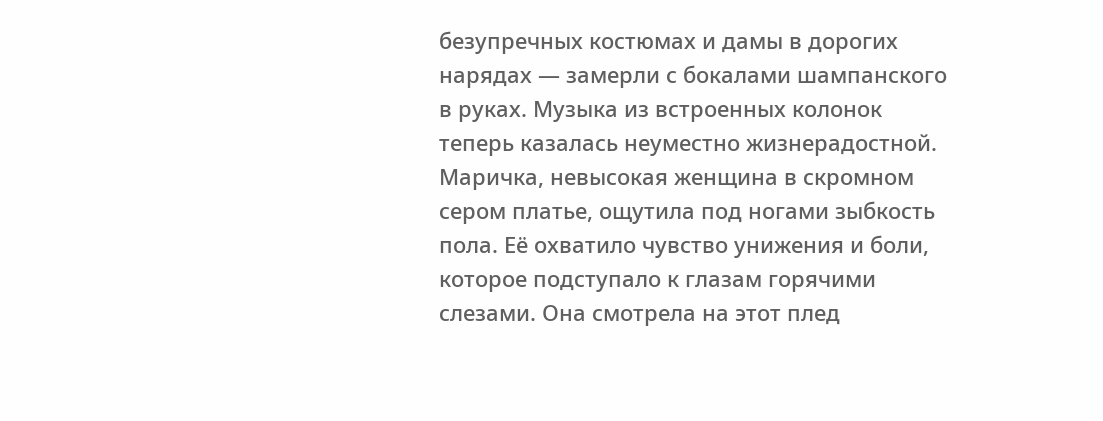безупречных костюмах и дамы в дорогих нарядах — замерли с бокалами шампанского в руках. Музыка из встроенных колонок теперь казалась неуместно жизнерадостной.
Маричка, невысокая женщина в скромном сером платье, ощутила под ногами зыбкость пола. Её охватило чувство унижения и боли, которое подступало к глазам горячими слезами. Она смотрела на этот плед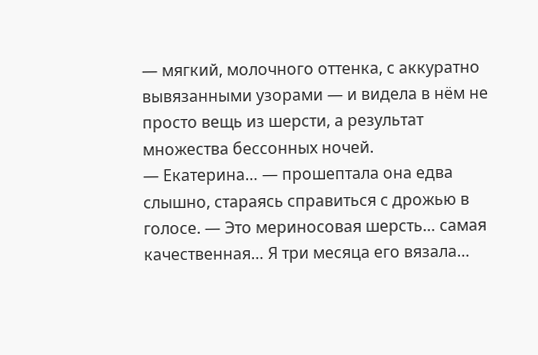— мягкий, молочного оттенка, с аккуратно вывязанными узорами — и видела в нём не просто вещь из шерсти, а результат множества бессонных ночей.
— Екатерина… — прошептала она едва слышно, стараясь справиться с дрожью в голосе. — Это мериносовая шерсть… самая качественная… Я три месяца его вязала…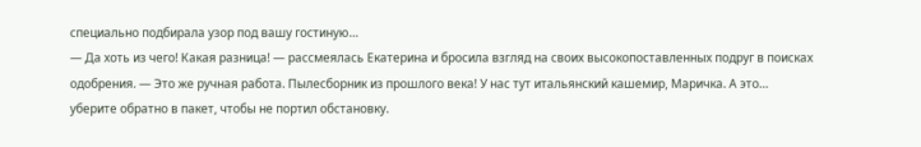специально подбирала узор под вашу гостиную…
— Да хоть из чего! Какая разница! — рассмеялась Екатерина и бросила взгляд на своих высокопоставленных подруг в поисках одобрения. — Это же ручная работа. Пылесборник из прошлого века! У нас тут итальянский кашемир, Маричка. А это… уберите обратно в пакет, чтобы не портил обстановку.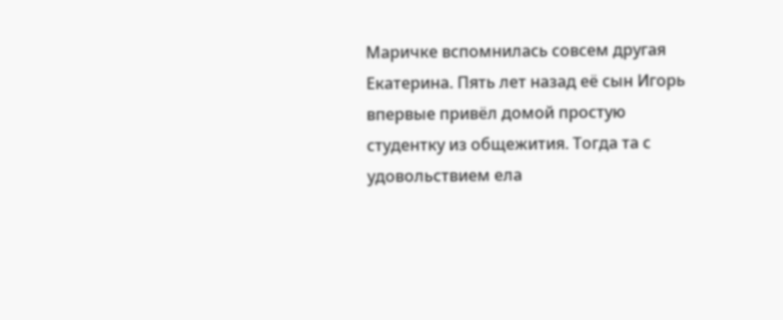Маричке вспомнилась совсем другая Екатерина. Пять лет назад её сын Игорь впервые привёл домой простую студентку из общежития. Тогда та с удовольствием ела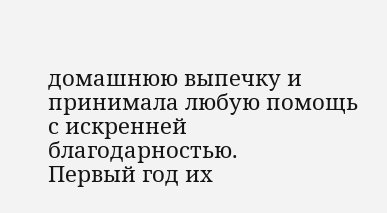домашнюю выпечку и принимала любую помощь с искренней благодарностью.
Первый год их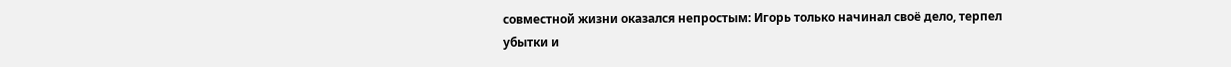совместной жизни оказался непростым: Игорь только начинал своё дело, терпел убытки и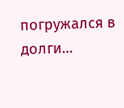погружался в долги…